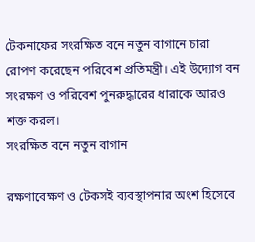টেকনাফের সংরক্ষিত বনে নতুন বাগানে চারা রোপণ করেছেন পরিবেশ প্রতিমন্ত্রী। এই উদ্যোগ বন সংরক্ষণ ও পরিবেশ পুনরুদ্ধারের ধারাকে আরও শক্ত করল।
সংরক্ষিত বনে নতুন বাগান

রক্ষণাবেক্ষণ ও টেকসই ব্যবস্থাপনার অংশ হিসেবে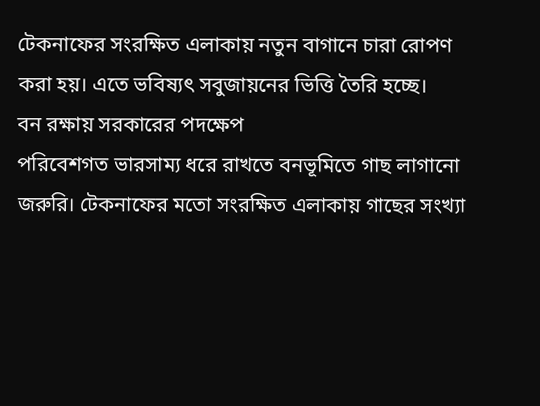টেকনাফের সংরক্ষিত এলাকায় নতুন বাগানে চারা রোপণ করা হয়। এতে ভবিষ্যৎ সবুজায়নের ভিত্তি তৈরি হচ্ছে।
বন রক্ষায় সরকারের পদক্ষেপ
পরিবেশগত ভারসাম্য ধরে রাখতে বনভূমিতে গাছ লাগানো জরুরি। টেকনাফের মতো সংরক্ষিত এলাকায় গাছের সংখ্যা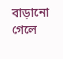বাড়ানো গেলে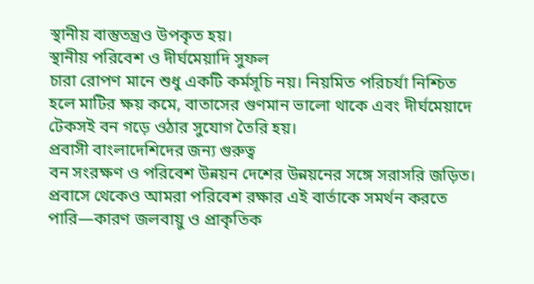স্থানীয় বাস্তুতন্ত্রও উপকৃত হয়।
স্থানীয় পরিবেশ ও দীর্ঘমেয়াদি সুফল
চারা রোপণ মানে শুধু একটি কর্মসূচি নয়। নিয়মিত পরিচর্যা নিশ্চিত হলে মাটির ক্ষয় কমে, বাতাসের গুণমান ভালো থাকে এবং দীর্ঘমেয়াদে টেকসই বন গড়ে ওঠার সুযোগ তৈরি হয়।
প্রবাসী বাংলাদেশিদের জন্য গুরুত্ব
বন সংরক্ষণ ও পরিবেশ উন্নয়ন দেশের উন্নয়নের সঙ্গে সরাসরি জড়িত। প্রবাসে থেকেও আমরা পরিবেশ রক্ষার এই বার্তাকে সমর্থন করতে পারি—কারণ জলবায়ু ও প্রাকৃতিক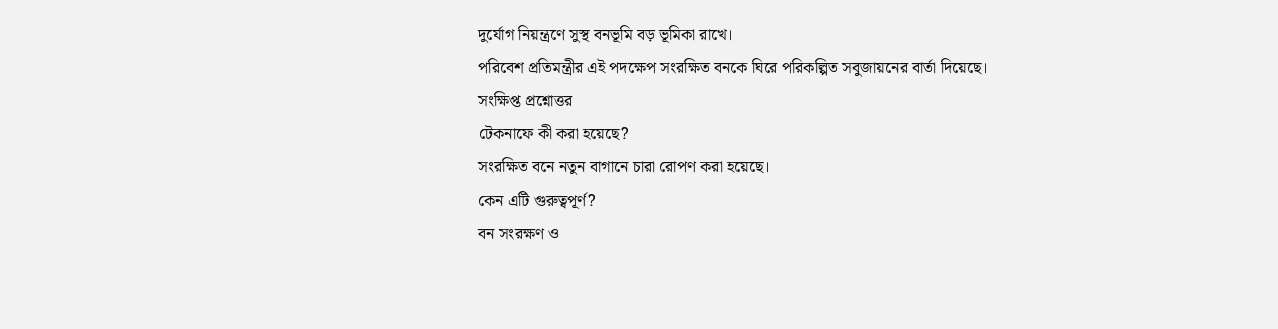দুর্যোগ নিয়ন্ত্রণে সুস্থ বনভূমি বড় ভূমিকা রাখে।
পরিবেশ প্রতিমন্ত্রীর এই পদক্ষেপ সংরক্ষিত বনকে ঘিরে পরিকল্পিত সবুজায়নের বার্তা দিয়েছে।
সংক্ষিপ্ত প্রশ্নোত্তর
টেকনাফে কী করা হয়েছে?
সংরক্ষিত বনে নতুন বাগানে চারা রোপণ করা হয়েছে।
কেন এটি গুরুত্বপূর্ণ?
বন সংরক্ষণ ও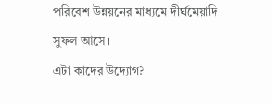পরিবেশ উন্নয়নের মাধ্যমে দীর্ঘমেয়াদি সুফল আসে।
এটা কাদের উদ্যোগ?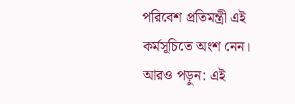পরিবেশ প্রতিমন্ত্রী এই কর্মসূচিতে অংশ নেন।
আরও পড়ুন: এই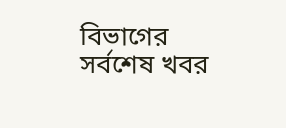বিভাগের সর্বশেষ খবর